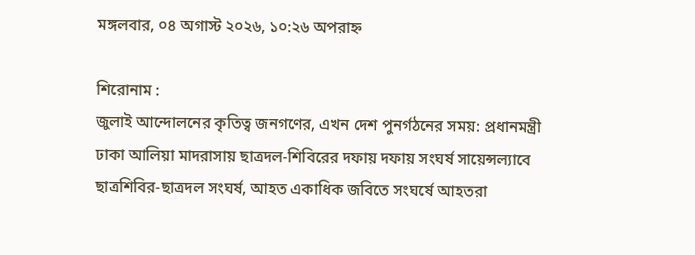মঙ্গলবার, ০৪ অগাস্ট ২০২৬, ১০:২৬ অপরাহ্ন

শিরোনাম :
জুলাই আন্দোলনের কৃতিত্ব জনগণের, এখন দেশ পুনর্গঠনের সময়: প্রধানমন্ত্রী ঢাকা আলিয়া মাদরাসায় ছাত্রদল-শিবিরের দফায় দফায় সংঘর্ষ সায়েন্সল্যাবে ছাত্রশিবির-ছাত্রদল সংঘর্ষ, আহত একাধিক জবিতে সংঘর্ষে আহতরা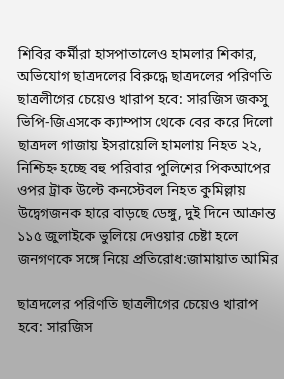শিবির কর্মীরা হাসপাতালেও হামলার শিকার, অভিযোগ ছাত্রদলের বিরুদ্ধে ছাত্রদলের পরিণতি ছাত্রলীগের চেয়েও খারাপ হবে: সারজিস জকসু ভিপি-জিএসকে ক্যাম্পাস থেকে বের করে দিলো ছাত্রদল গাজায় ইসরায়েলি হামলায় নিহত ২২, নিশ্চিহ্ন হচ্ছে বহু পরিবার পুলিশের পিকআপের ওপর ট্রাক উল্টে কনস্টেবল নিহত কুমিল্লায় উদ্বেগজনক হারে বাড়ছে ডেঙ্গু, দুই দিনে আক্রান্ত ১১৫ জুলাইকে ভুলিয়ে দেওয়ার চেষ্টা হলে জনগণকে সঙ্গে নিয়ে প্রতিরোধ:জামায়াত আমির

ছাত্রদলের পরিণতি ছাত্রলীগের চেয়েও খারাপ হবে: সারজিস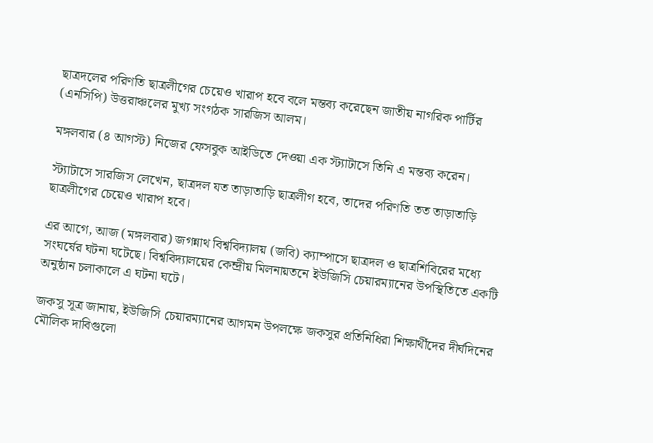ছাত্রদলের পরিণতি ছাত্রলীগের চেয়েও খারাপ হবে বলে মন্তব্য করেছেন জাতীয় নাগরিক পার্টির (এনসিপি) উত্তরাঞ্চলের মুখ্য সংগঠক সারজিস আলম।

মঙ্গলবার (৪ আগস্ট) নিজের ফেসবুক আইডিতে দেওয়া এক স্ট্যাটাসে তিনি এ মন্তব্য করেন।

স্ট্যাটাসে সারজিস লেখেন, ছাত্রদল যত তাড়াতাড়ি ছাত্রলীগ হবে, তাদের পরিণতি তত তাড়াতাড়ি ছাত্রলীগের চেয়েও খারাপ হবে।

এর আগে, আজ (মঙ্গলবার) জগন্নাথ বিশ্ববিদ্যালয় (জবি) ক্যাম্পাসে ছাত্রদল ও ছাত্রশিবিরের মধ্যে সংঘর্ষের ঘটনা ঘটেছে। বিশ্ববিদ্যালয়ের কেন্দ্রীয় মিলনায়তনে ইউজিসি চেয়ারম্যানের উপস্থিতিতে একটি অনুষ্ঠান চলাকালে এ ঘটনা ঘটে।

জকসু সূত্র জানায়, ইউজিসি চেয়ারম্যানের আগমন উপলক্ষে জকসুর প্রতিনিধিরা শিক্ষার্থীদের দীর্ঘদিনের মৌলিক দাবিগুলো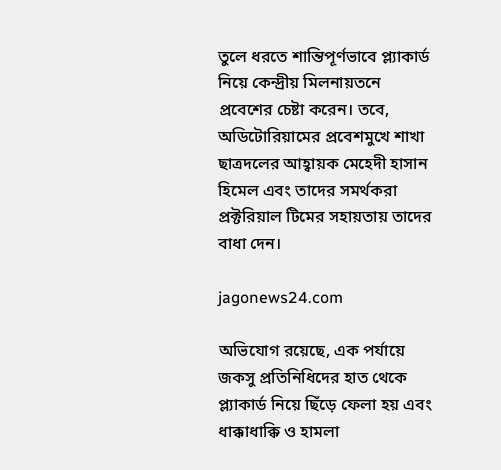তুলে ধরতে শান্তিপূর্ণভাবে প্ল্যাকার্ড নিয়ে কেন্দ্রীয় মিলনায়তনে প্রবেশের চেষ্টা করেন। তবে, অডিটোরিয়ামের প্রবেশমুখে শাখা ছাত্রদলের আহ্বায়ক মেহেদী হাসান হিমেল এবং তাদের সমর্থকরা প্রক্টরিয়াল টিমের সহায়তায় তাদের বাধা দেন।

jagonews24.com

অভিযোগ রয়েছে, এক পর্যায়ে জকসু প্রতিনিধিদের হাত থেকে প্ল্যাকার্ড নিয়ে ছিঁড়ে ফেলা হয় এবং ধাক্কাধাক্কি ও হামলা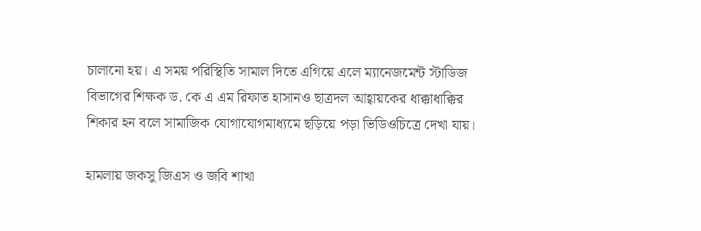চালানো হয়। এ সময় পরিস্থিতি সামাল দিতে এগিয়ে এলে ম্যানেজমেন্ট স্টাডিজ বিভাগের শিক্ষক ড. কে এ এম রিফাত হাসানও ছাত্রদল আহ্বায়কের ধাক্কাধাক্কির শিকার হন বলে সামাজিক যোগাযোগমাধ্যমে ছড়িয়ে পড়া ভিডিওচিত্রে দেখা যায়।

হামলায় জকসু জিএস ও জবি শাখা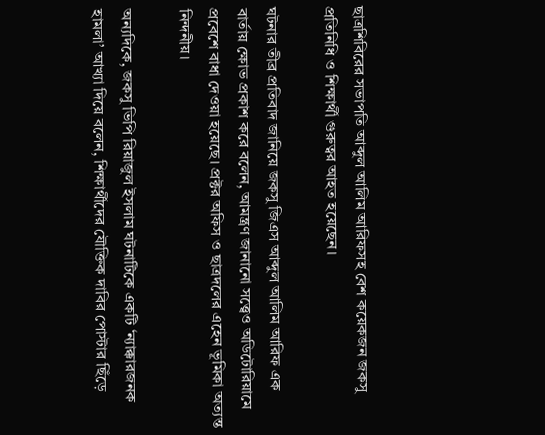ছাত্রশিবিরের সভাপতি আব্দুল আলিম আরিফসহ বেশ কয়েকজন জকসু প্রতিনিধি ও শিক্ষার্থী গুরুত্বর আহত হয়েছেন।

ঘটনার তীব্র প্রতিবাদ জানিয়ে জকসু জিএস আব্দুল আলিম আরিফ এক বার্তায় ক্ষোভ প্রকাশ করে বলেন, আমন্ত্রণ জানানো সত্ত্বেও অডিটোরিয়ামে প্রবেশে বাধা দেওয়া হয়েছে। প্রক্টর অফিস ও ছাত্রদলের এহেন ভূমিকা অত্যন্ত নিন্দনীয়।

অন্যদিকে, জকসু ভিপি রিয়াজুল ইসলাম ঘটনাটিকে একটি ‘ন্যাক্কারজনক হামলা’ আখ্যা দিয়ে বলেন, শিক্ষার্থীদের যৌক্তিক দাবির পোস্টার ছিঁড়ে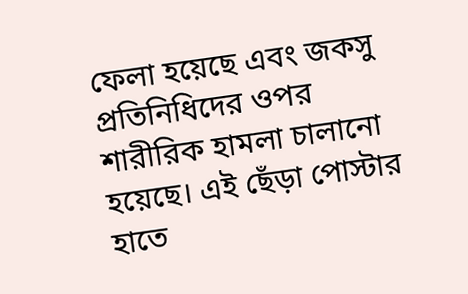ফেলা হয়েছে এবং জকসু প্রতিনিধিদের ওপর শারীরিক হামলা চালানো হয়েছে। এই ছেঁড়া পোস্টার হাতে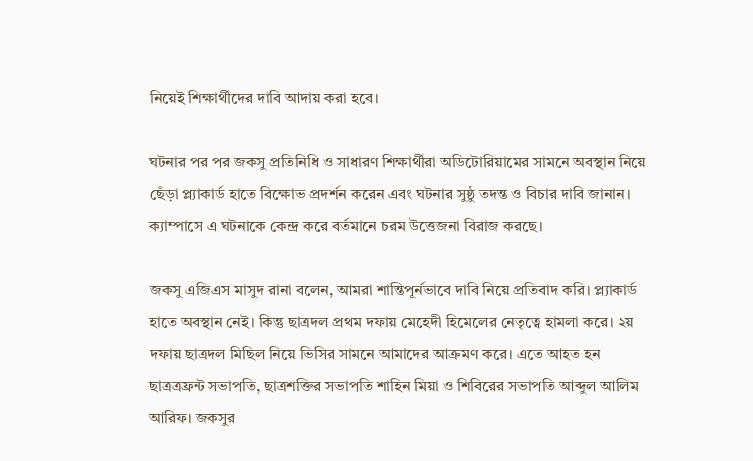নিয়েই শিক্ষার্থীদের দাবি আদায় করা হবে।

ঘটনার পর পর জকসু প্রতিনিধি ও সাধারণ শিক্ষার্থীরা অডিটোরিয়ামের সামনে অবস্থান নিয়ে ছেঁড়া প্ল্যাকার্ড হাতে বিক্ষোভ প্রদর্শন করেন এবং ঘটনার সুষ্ঠু তদন্ত ও বিচার দাবি জানান। ক্যাম্পাসে এ ঘটনাকে কেন্দ্র করে বর্তমানে চরম উত্তেজনা বিরাজ করছে।

জকসু এজিএস মাসুদ রানা বলেন, আমরা শান্তিপূর্নভাবে দাবি নিয়ে প্রতিবাদ করি। প্ল্যাকার্ড হাতে অবস্থান নেই। কিন্তু ছাত্রদল প্রথম দফায় মেহেদী হিমেলের নেতৃত্বে হামলা করে। ২য় দফায় ছাত্রদল মিছিল নিয়ে ভিসির সামনে আমাদের আক্রমণ করে। এতে আহত হন ছাত্রত্রফ্রন্ট সভাপতি, ছাত্রশক্তির সভাপতি শাহিন মিয়া ও শিবিরের সভাপতি আব্দুল আলিম আরিফ। জকসুর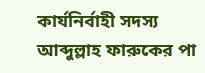কার্যনির্বাহী সদস্য আব্দুল্লাহ ফারুকের পা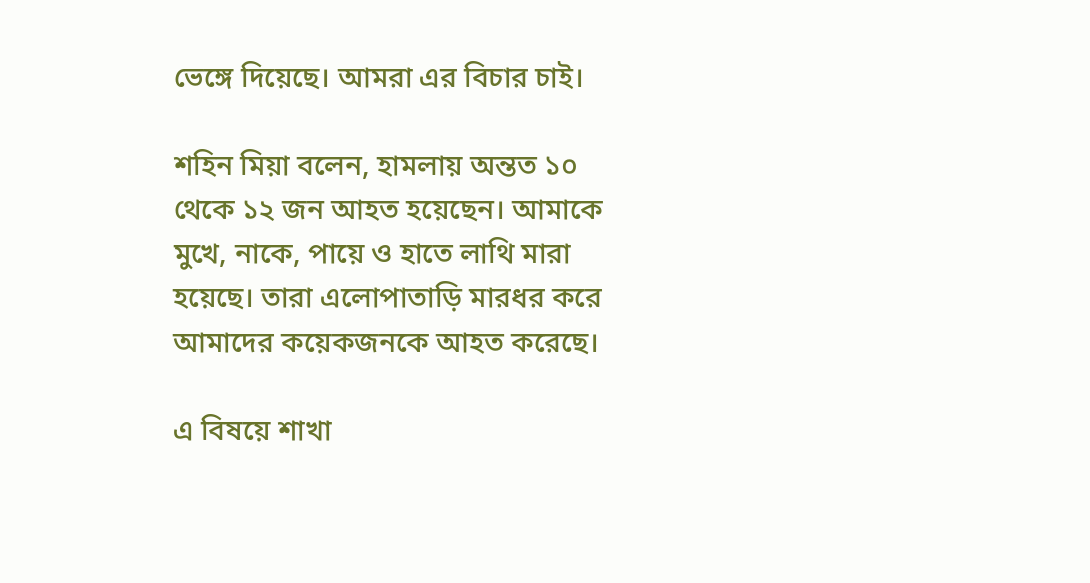ভেঙ্গে দিয়েছে। আমরা এর বিচার চাই।

শহিন মিয়া বলেন, হামলায় অন্তত ১০ থেকে ১২ জন আহত হয়েছেন। আমাকে মুখে, নাকে, পায়ে ও হাতে লাথি মারা হয়েছে। তারা এলোপাতাড়ি মারধর করে আমাদের কয়েকজনকে আহত করেছে।

এ বিষয়ে শাখা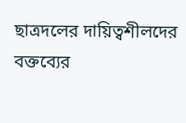ছাত্রদলের দায়িত্বশীলদের বক্তব্যের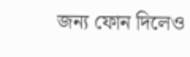জন্য ফোন দিলেও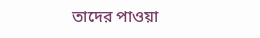তাদের পাওয়া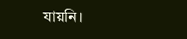যায়নি।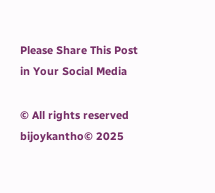Please Share This Post in Your Social Media

© All rights reserved bijoykantho© 2025